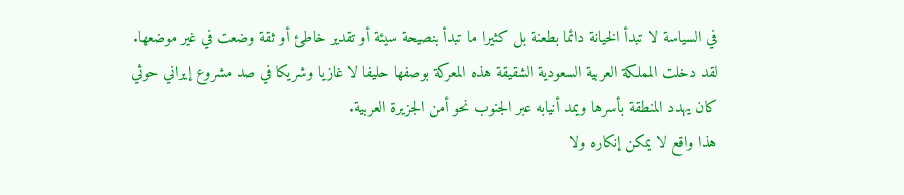في السياسة لا تبدأ الخيانة دائما بطعنة بل كثيرا ما تبدأ بنصيحة سيئة أو تقدير خاطئ أو ثقة وضعت في غير موضعها.
لقد دخلت المملكة العربية السعودية الشقيقة هذه المعركة بوصفها حليفا لا غازيا وشريكا في صد مشروع إيراني حوثي
كان يهدد المنطقة بأسرها ويمد أنيابه عبر الجنوب نحو أمن الجزيرة العربية.
هذا واقع لا يمكن إنكاره ولا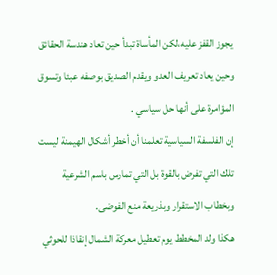يجوز القفز عليه،لكن المأساة تبدأ حين تعاد هندسة الحقائق وحين يعاد تعريف العدو ويقدم الصديق بوصفه عبئا وتسوق المؤامرة على أنها حل سياسي .
إن الفلسفة السياسية تعلمنا أن أخطر أشكال الهيمنة ليست تلك التي تفرض بالقوة بل التي تمارس باسم الشرعية وبخطاب الاستقرار وبذريعة منع الفوضى.
هكذا ولد المخطط يوم تعطيل معركة الشمال إنقاذا للحوثي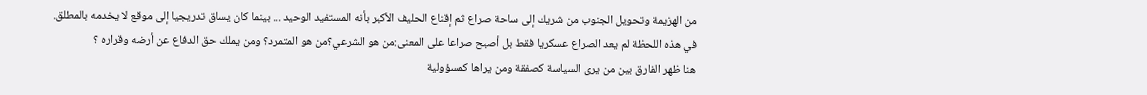من الهزيمة وتحويل الجنوب من شريك إلى ساحة صراع ثم إقناع الحليف الأكبر بأنه المستفيد الوحيد ... بينما كان يساق تدريجيا إلى موقع لا يخدمه بالمطلق.
في هذه اللحظة لم يعد الصراع عسكريا فقط بل أصبح صراعا على المعنى:من هو الشرعي؟من هو المتمرد؟ ومن يملك حق الدفاع عن أرضه وقراره ؟
هنا ظهر الفارق بين من يرى السياسة كصفقة ومن يراها كمسؤولية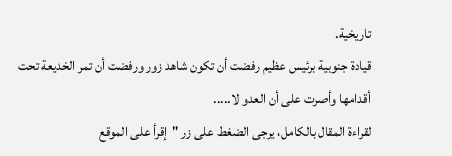تاريخية.
قيادة جنوبية برئيس عظيم رفضت أن تكون شاهد زور ورفضت أن تمر الخديعة تحت أقدامها وأصرت على أن العدو لا.....
لقراءة المقال بالكامل، يرجى الضغط على زر "إقرأ على الموقع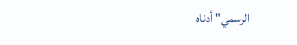الرسمي" أدناه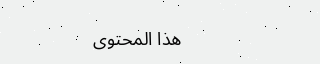هذا المحتوى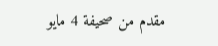مقدم من صحيفة 4 مايو